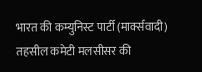भारत की कम्युनिस्ट पार्टी (मार्क्सवादी) तहसील कमेटी मलसीसर की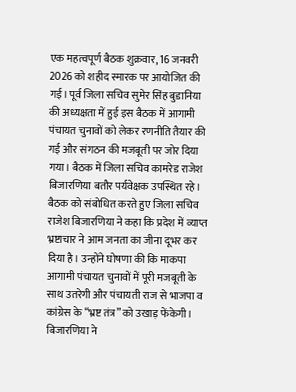एक महत्वपूर्ण बैठक शुक्रवार, 16 जनवरी 2026 को शहीद स्मारक पर आयोजित की गई। पूर्व जिला सचिव सुमेर सिंह बुडानिया की अध्यक्षता में हुई इस बैठक में आगामी पंचायत चुनावों को लेकर रणनीति तैयार की गई और संगठन की मजबूती पर जोर दिया गया। बैठक में जिला सचिव कामरेड राजेश बिजारणिया बतौर पर्यवेक्षक उपस्थित रहे। बैठक को संबोधित करते हुए जिला सचिव राजेश बिजारणिया ने कहा कि प्रदेश में व्याप्त भ्रष्टाचार ने आम जनता का जीना दूभर कर दिया है। उन्होंने घोषणा की कि माकपा आगामी पंचायत चुनावों में पूरी मजबूती के साथ उतरेगी और पंचायती राज से भाजपा व कांग्रेस के “भ्रष्ट तंत्र” को उखाड़ फेंकेगी। बिजारणिया ने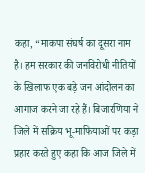कहा, “माकपा संघर्ष का दूसरा नाम है। हम सरकार की जनविरोधी नीतियों के खिलाफ एक बड़े जन आंदोलन का आगाज करने जा रहे हैं। बिजारणिया ने जिले में सक्रिय भू-माफियाओं पर कड़ा प्रहार करते हुए कहा कि आज जिले में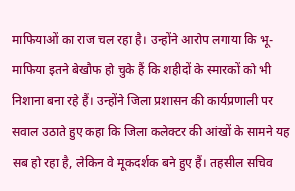माफियाओं का राज चल रहा है। उन्होंने आरोप लगाया कि भू-माफिया इतने बेखौफ हो चुके हैं कि शहीदों के स्मारकों को भी निशाना बना रहे हैं। उन्होंने जिला प्रशासन की कार्यप्रणाली पर सवाल उठाते हुए कहा कि जिला कलेक्टर की आंखों के सामने यह सब हो रहा है, लेकिन वे मूकदर्शक बने हुए हैं। तहसील सचिव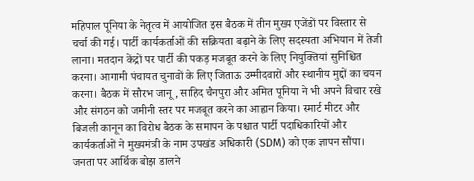महिपाल पूनिया के नेतृत्व में आयोजित इस बैठक में तीन मुख्य एजेंडों पर विस्तार से चर्चा की गई। पार्टी कार्यकर्ताओं की सक्रियता बढ़ाने के लिए सदस्यता अभियान में तेजी लाना। मतदान केंद्रों पर पार्टी की पकड़ मजबूत करने के लिए नियुक्तियां सुनिश्चित करना। आगामी पंचायत चुनावों के लिए जिताऊ उम्मीदवारों और स्थानीय मुद्दों का चयन करना। बैठक में सौरभ जानू, साहिद चैनपुरा और अमित पूनिया ने भी अपने विचार रखे और संगठन को जमीनी स्तर पर मजबूत करने का आह्वान किया। स्मार्ट मीटर और बिजली कानून का विरोध बैठक के समापन के पश्चात पार्टी पदाधिकारियों और कार्यकर्ताओं ने मुख्यमंत्री के नाम उपखंड अधिकारी (SDM) को एक ज्ञापन सौंपा। जनता पर आर्थिक बोझ डालने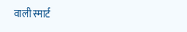वाली स्मार्ट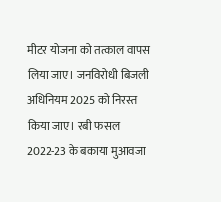मीटर योजना को तत्काल वापस लिया जाए। जनविरोधी बिजली अधिनियम 2025 को निरस्त किया जाए। रबी फसल 2022-23 के बकाया मुआवजा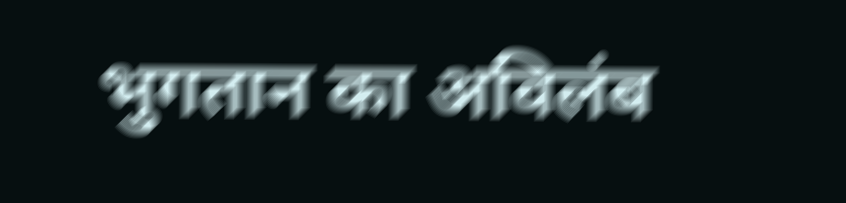भुगतान का अविलंब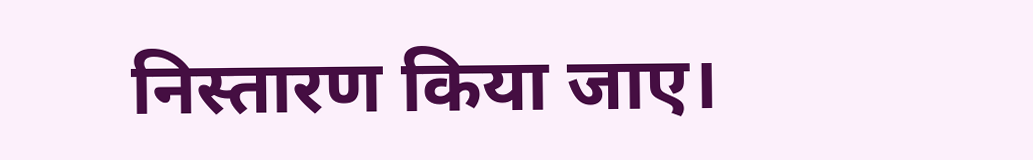निस्तारण किया जाए।